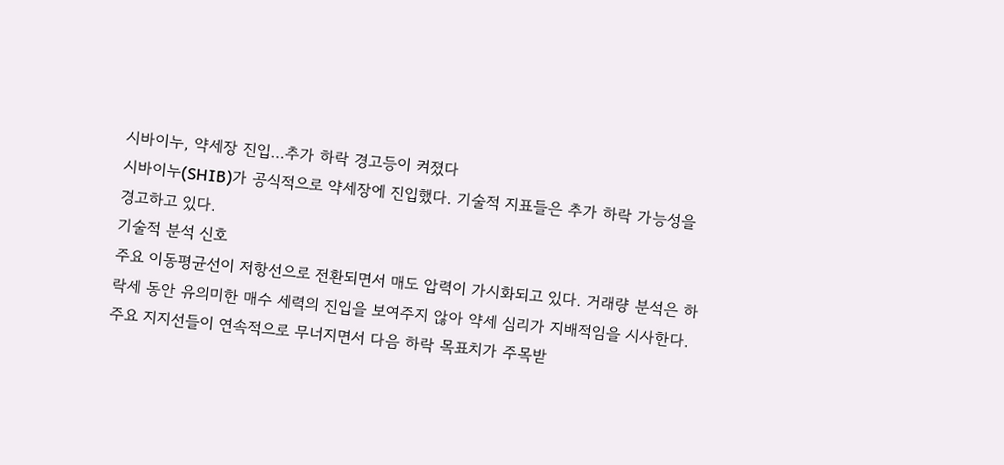시바이누, 약세장 진입…추가 하락 경고등이 켜졌다
시바이누(SHIB)가 공식적으로 약세장에 진입했다. 기술적 지표들은 추가 하락 가능성을 경고하고 있다.
기술적 분석 신호
주요 이동평균선이 저항선으로 전환되면서 매도 압력이 가시화되고 있다. 거래량 분석은 하락세 동안 유의미한 매수 세력의 진입을 보여주지 않아 약세 심리가 지배적임을 시사한다. 주요 지지선들이 연속적으로 무너지면서 다음 하락 목표치가 주목받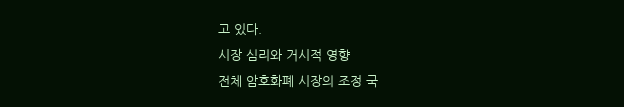고 있다.
시장 심리와 거시적 영향
전체 암호화폐 시장의 조정 국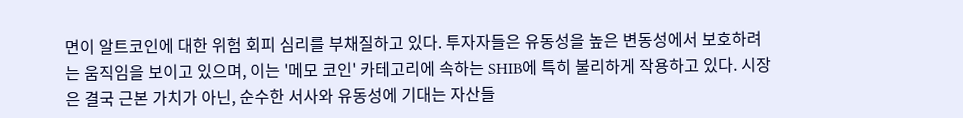면이 알트코인에 대한 위험 회피 심리를 부채질하고 있다. 투자자들은 유동성을 높은 변동성에서 보호하려는 움직임을 보이고 있으며, 이는 '메모 코인' 카테고리에 속하는 SHIB에 특히 불리하게 작용하고 있다. 시장은 결국 근본 가치가 아닌, 순수한 서사와 유동성에 기대는 자산들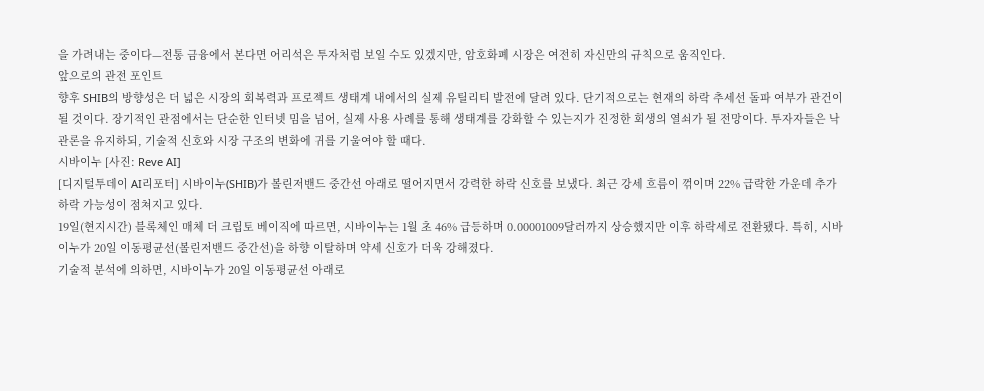을 가려내는 중이다—전통 금융에서 본다면 어리석은 투자처럼 보일 수도 있겠지만, 암호화폐 시장은 여전히 자신만의 규칙으로 움직인다.
앞으로의 관전 포인트
향후 SHIB의 방향성은 더 넓은 시장의 회복력과 프로젝트 생태계 내에서의 실제 유틸리티 발전에 달려 있다. 단기적으로는 현재의 하락 추세선 돌파 여부가 관건이 될 것이다. 장기적인 관점에서는 단순한 인터넷 밈을 넘어, 실제 사용 사례를 통해 생태계를 강화할 수 있는지가 진정한 회생의 열쇠가 될 전망이다. 투자자들은 낙관론을 유지하되, 기술적 신호와 시장 구조의 변화에 귀를 기울여야 할 때다.
시바이누 [사진: Reve AI]
[디지털투데이 AI리포터] 시바이누(SHIB)가 볼린저밴드 중간선 아래로 떨어지면서 강력한 하락 신호를 보냈다. 최근 강세 흐름이 꺾이며 22% 급락한 가운데 추가 하락 가능성이 점쳐지고 있다.
19일(현지시간) 블록체인 매체 더 크립토 베이직에 따르면, 시바이누는 1월 초 46% 급등하며 0.00001009달러까지 상승했지만 이후 하락세로 전환됐다. 특히, 시바이누가 20일 이동평균선(볼린저밴드 중간선)을 하향 이탈하며 약세 신호가 더욱 강해졌다.
기술적 분석에 의하면, 시바이누가 20일 이동평균선 아래로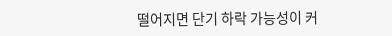떨어지면 단기 하락 가능성이 커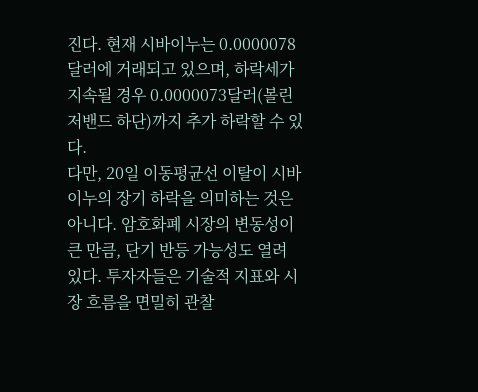진다. 현재 시바이누는 0.0000078달러에 거래되고 있으며, 하락세가 지속될 경우 0.0000073달러(볼린저밴드 하단)까지 추가 하락할 수 있다.
다만, 20일 이동평균선 이탈이 시바이누의 장기 하락을 의미하는 것은 아니다. 암호화폐 시장의 변동성이 큰 만큼, 단기 반등 가능성도 열려 있다. 투자자들은 기술적 지표와 시장 흐름을 면밀히 관찰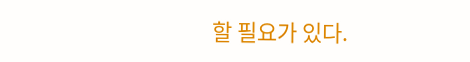할 필요가 있다.